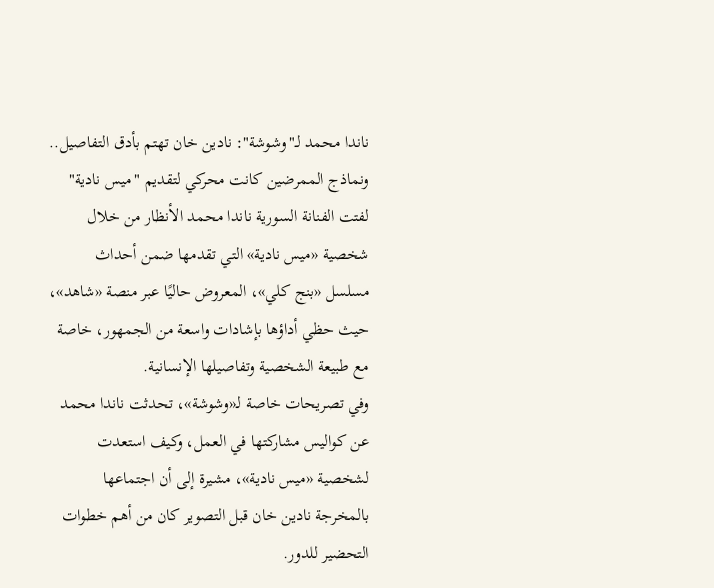ناندا محمد لـ"وشوشة": نادين خان تهتم بأدق التفاصيل.. ونماذج الممرضين كانت محركي لتقديم "ميس نادية"
لفتت الفنانة السورية ناندا محمد الأنظار من خلال شخصية «ميس نادية» التي تقدمها ضمن أحداث مسلسل «بنج كلي»، المعروض حاليًا عبر منصة «شاهد»، حيث حظي أداؤها بإشادات واسعة من الجمهور، خاصة مع طبيعة الشخصية وتفاصيلها الإنسانية.
وفي تصريحات خاصة لـ«وشوشة»، تحدثت ناندا محمد عن كواليس مشاركتها في العمل، وكيف استعدت لشخصية «ميس نادية»، مشيرة إلى أن اجتماعها بالمخرجة نادين خان قبل التصوير كان من أهم خطوات التحضير للدور.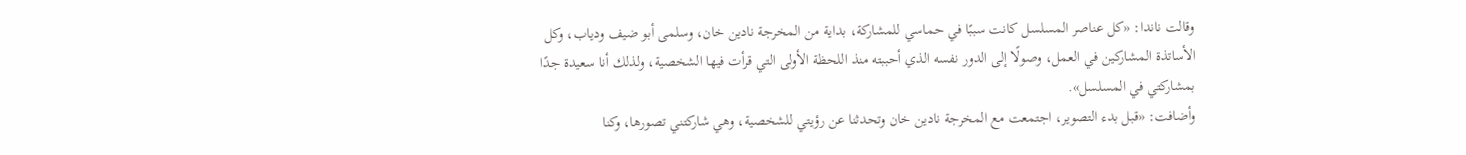وقالت ناندا: «كل عناصر المسلسل كانت سببًا في حماسي للمشاركة، بداية من المخرجة نادين خان، وسلمى أبو ضيف ودياب، وكل الأساتذة المشاركين في العمل، وصولًا إلى الدور نفسه الذي أحببته منذ اللحظة الأولى التي قرأت فيها الشخصية، ولذلك أنا سعيدة جدًا بمشاركتي في المسلسل».
وأضافت: «قبل بدء التصوير، اجتمعت مع المخرجة نادين خان وتحدثنا عن رؤيتي للشخصية، وهي شاركتني تصورها، وكنا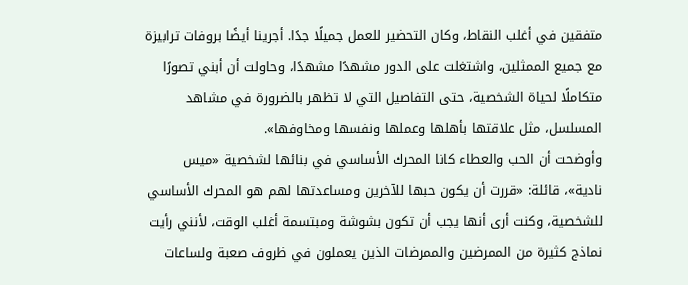متفقين في أغلب النقاط، وكان التحضير للعمل جميلًا جدًا. أجرينا أيضًا بروفات ترابيزة مع جميع الممثلين، واشتغلت على الدور مشهدًا مشهدًا، وحاولت أن أبني تصورًا متكاملًا لحياة الشخصية، حتى التفاصيل التي لا تظهر بالضرورة في مشاهد المسلسل، مثل علاقتها بأهلها وعملها ونفسها ومخاوفها».
وأوضحت أن الحب والعطاء كانا المحرك الأساسي في بنائها لشخصية «ميس نادية»، قائلة: «قررت أن يكون حبها للآخرين ومساعدتها لهم هو المحرك الأساسي للشخصية، وكنت أرى أنها يجب أن تكون بشوشة ومبتسمة أغلب الوقت، لأنني رأيت نماذج كثيرة من الممرضين والممرضات الذين يعملون في ظروف صعبة ولساعات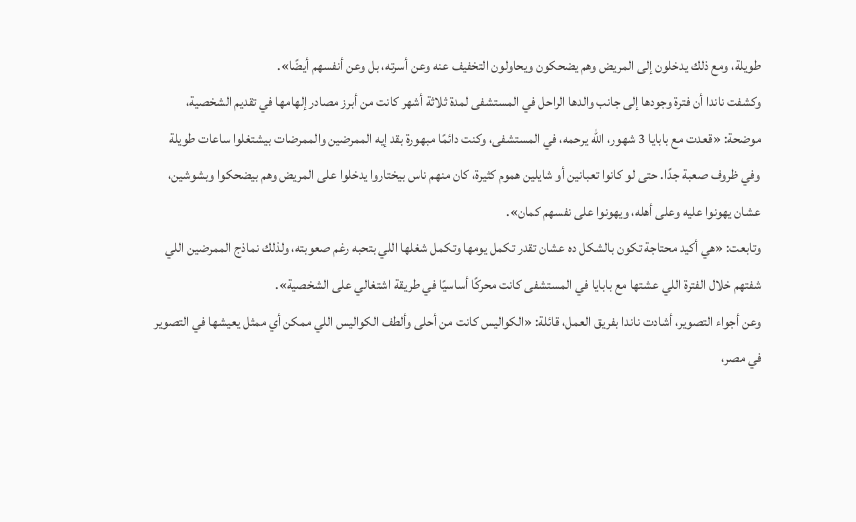طويلة، ومع ذلك يدخلون إلى المريض وهم يضحكون ويحاولون التخفيف عنه وعن أسرته، بل وعن أنفسهم أيضًا».
وكشفت ناندا أن فترة وجودها إلى جانب والدها الراحل في المستشفى لمدة ثلاثة أشهر كانت من أبرز مصادر إلهامها في تقديم الشخصية، موضحة: «قعدت مع بابايا 3 شهور، الله يرحمه، في المستشفى، وكنت دائمًا مبهورة بقد إيه الممرضين والممرضات بيشتغلوا ساعات طويلة وفي ظروف صعبة جدًا. حتى لو كانوا تعبانين أو شايلين هموم كثيرة، كان منهم ناس بيختاروا يدخلوا على المريض وهم بيضحكوا وبشوشين، عشان يهونوا عليه وعلى أهله، ويهونوا على نفسهم كمان».
وتابعت: «هي أكيد محتاجة تكون بالشكل ده عشان تقدر تكمل يومها وتكمل شغلها اللي بتحبه رغم صعوبته، ولذلك نماذج الممرضين اللي شفتهم خلال الفترة اللي عشتها مع بابايا في المستشفى كانت محركًا أساسيًا في طريقة اشتغالي على الشخصية».
وعن أجواء التصوير، أشادت ناندا بفريق العمل، قائلة: «الكواليس كانت من أحلى وألطف الكواليس اللي ممكن أي ممثل يعيشها في التصوير في مصر،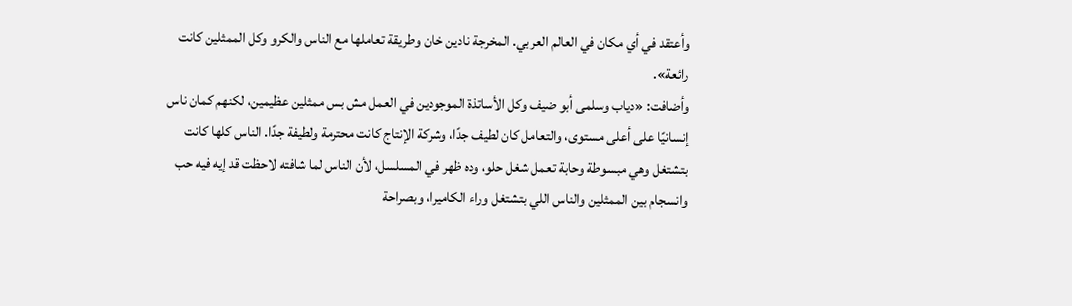وأعتقد في أي مكان في العالم العربي. المخرجة نادين خان وطريقة تعاملها مع الناس والكرو وكل الممثلين كانت رائعة».
وأضافت: «دياب وسلمى أبو ضيف وكل الأساتذة الموجودين في العمل مش بس ممثلين عظيمين، لكنهم كمان ناس إنسانيًا على أعلى مستوى، والتعامل كان لطيف جدًا، وشركة الإنتاج كانت محترمة ولطيفة جدًا. الناس كلها كانت بتشتغل وهي مبسوطة وحابة تعمل شغل حلو، وده ظهر في المسلسل، لأن الناس لما شافته لاحظت قد إيه فيه حب وانسجام بين الممثلين والناس اللي بتشتغل وراء الكاميرا، وبصراحة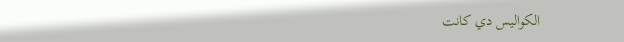الكواليس دي كانت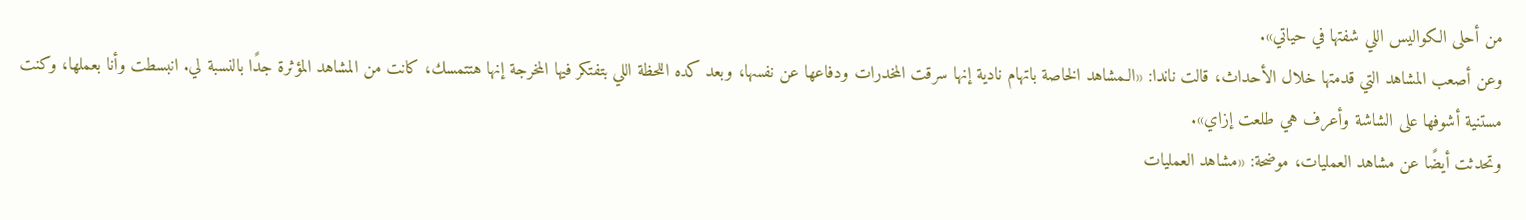من أحلى الكواليس اللي شفتها في حياتي».
وعن أصعب المشاهد التي قدمتها خلال الأحداث، قالت ناندا: «الـمشاهد الخاصة باتهام نادية إنها سرقت المخدرات ودفاعها عن نفسها، وبعد كده اللحظة اللي بتفتكر فيها المخرجة إنها هتتمسك، كانت من المشاهد المؤثرة جدًا بالنسبة لي. انبسطت وأنا بعملها، وكنت مستنية أشوفها على الشاشة وأعرف هي طلعت إزاي».
وتحدثت أيضًا عن مشاهد العمليات، موضحة: «مشاهد العمليات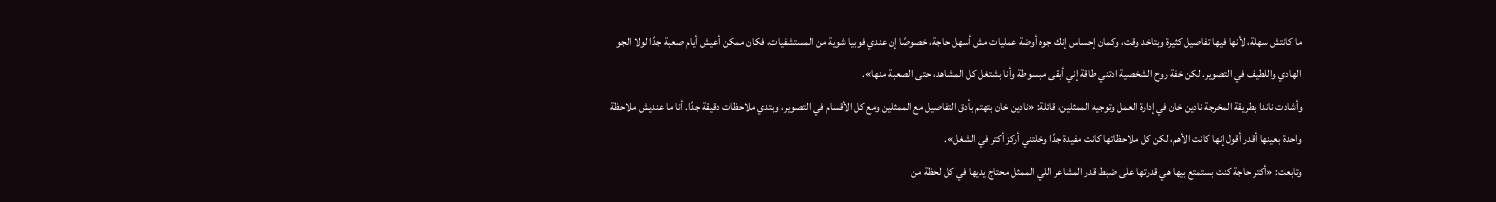ما كانتش سهلة، لأنها فيها تفاصيل كثيرة وبتاخد وقت، وكمان إحساس إنك جوه أوضة عمليات مش أسهل حاجة، خصوصًا إن عندي فوبيا شوية من المستشفيات، فكان ممكن أعيش أيام صعبة جدًا لولا الجو الهادي واللطيف في التصوير. لكن خفة روح الشخصية ادتني طاقة إني أبقى مبسوطة وأنا بشتغل كل المشاهد، حتى الصعبة منها».
وأشادت ناندا بطريقة المخرجة نادين خان في إدارة العمل وتوجيه الممثلين، قائلة: «نادين خان بتهتم بأدق التفاصيل مع الممثلين ومع كل الأقسام في التصوير، وبتدي ملاحظات دقيقة جدًا. أنا ما عنديش ملاحظة واحدة بعينها أقدر أقول إنها كانت الأهم، لكن كل ملاحظاتها كانت مفيدة جدًا وخلتني أركز أكتر في الشغل».
وتابعت: «أكتر حاجة كنت بستمتع بيها هي قدرتها على ضبط قدر المشاعر اللي الممثل محتاج يديها في كل لحظة من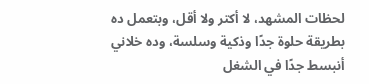لحظات المشهد، لا أكتر ولا أقل، وبتعمل ده بطريقة حلوة جدًا وذكية وسلسة، وده خلاني أنبسط جدًا في الشغل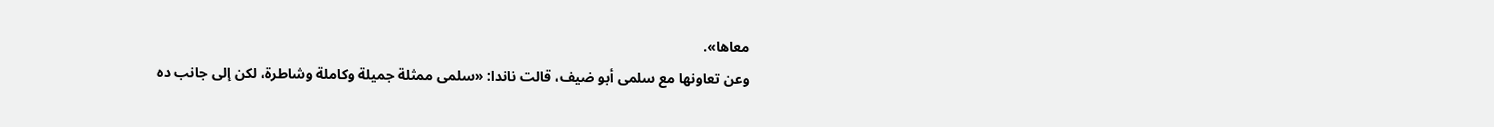معاها».
وعن تعاونها مع سلمى أبو ضيف، قالت ناندا: «سلمى ممثلة جميلة وكاملة وشاطرة، لكن إلى جانب ده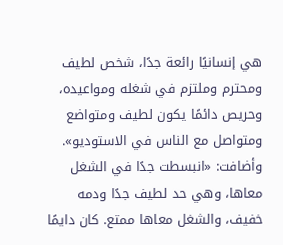هي إنسانيًا رائعة جدًا، شخص لطيف ومحترم وملتزم في شغله ومواعيده، وحريص دائمًا يكون لطيف ومتواضع ومتواصل مع الناس في الاستوديو».
وأضافت: «انبسطت جدًا في الشغل معاها، وهي حد لطيف جدًا ودمه خفيف، والشغل معاها ممتع. كان دايمًا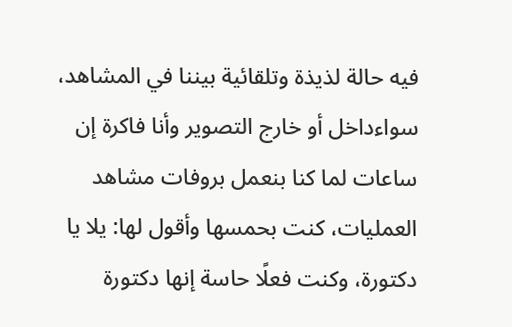فيه حالة لذيذة وتلقائية بيننا في المشاهد، سواءداخل أو خارج التصوير وأنا فاكرة إن ساعات لما كنا بنعمل بروفات مشاهد العمليات، كنت بحمسها وأقول لها: يلا يا دكتورة، وكنت فعلًا حاسة إنها دكتورة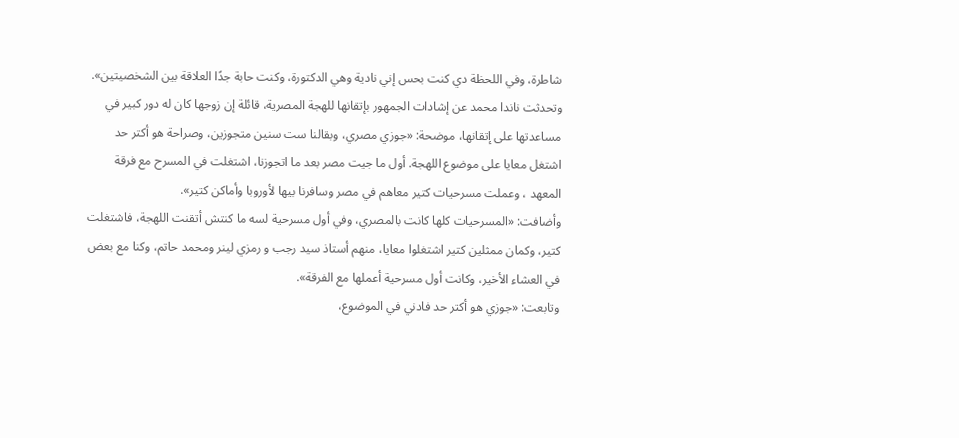شاطرة، وفي اللحظة دي كنت بحس إني نادية وهي الدكتورة، وكنت حابة جدًا العلاقة بين الشخصيتين».
وتحدثت ناندا محمد عن إشادات الجمهور بإتقانها للهجة المصرية، قائلة إن زوجها كان له دور كبير في مساعدتها على إتقانها، موضحة: «جوزي مصري، وبقالنا ست سنين متجوزين، وصراحة هو أكتر حد اشتغل معايا على موضوع اللهجة. أول ما جيت مصر بعد ما اتجوزنا، اشتغلت في المسرح مع فرقة المعهد ، وعملت مسرحيات كتير معاهم في مصر وسافرنا بيها لأوروبا وأماكن كتير».
وأضافت: «المسرحيات كلها كانت بالمصري، وفي أول مسرحية لسه ما كنتش أتقنت اللهجة، فاشتغلت كتير، وكمان ممثلين كتير اشتغلوا معايا، منهم أستاذ سيد رجب و رمزي لينر ومحمد حاتم، وكنا مع بعض في العشاء الأخير، وكانت أول مسرحية أعملها مع الفرقة».
وتابعت: «جوزي هو أكتر حد فادني في الموضوع،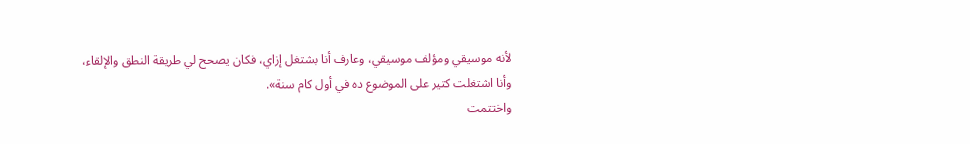لأنه موسيقي ومؤلف موسيقي، وعارف أنا بشتغل إزاي، فكان يصحح لي طريقة النطق والإلقاء، وأنا اشتغلت كتير على الموضوع ده في أول كام سنة».
واختتمت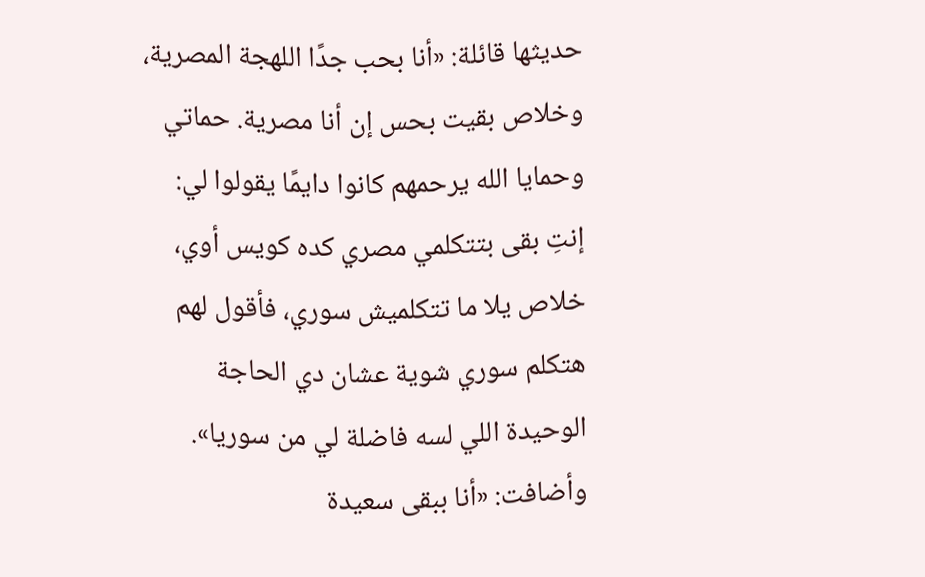حديثها قائلة: «أنا بحب جدًا اللهجة المصرية، وخلاص بقيت بحس إن أنا مصرية. حماتي وحمايا الله يرحمهم كانوا دايمًا يقولوا لي: إنتِ بقى بتتكلمي مصري كده كويس أوي، خلاص يلا ما تتكلميش سوري، فأقول لهم هتكلم سوري شوية عشان دي الحاجة الوحيدة اللي لسه فاضلة لي من سوريا».
وأضافت: «أنا ببقى سعيدة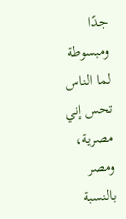جدًا ومبسوطة لما الناس تحس إني مصرية، ومصر بالنسبة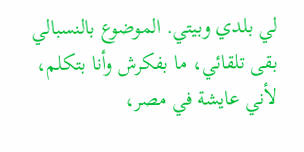لي بلدي وبيتي. الموضوع بالنسبالي بقى تلقائي، ما بفكرش وأنا بتكلم، لأني عايشة في مصر،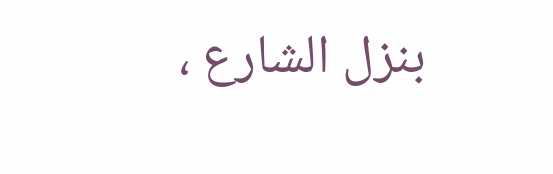بنزل الشارع ،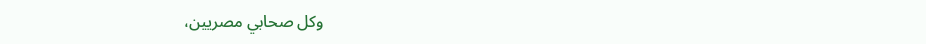وكل صحابي مصريين،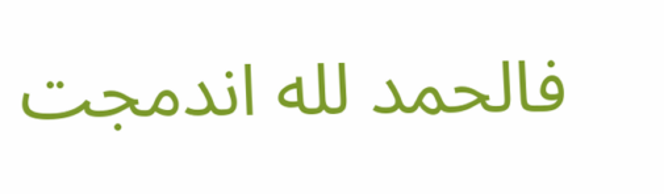فالحمد لله اندمجت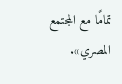تمامًا مع المجتمع المصري».